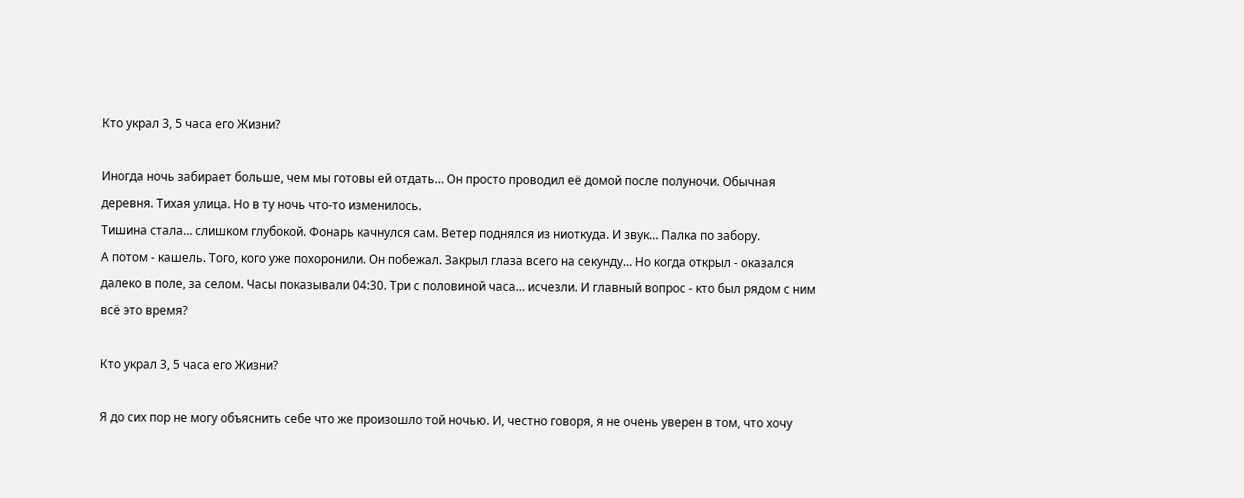Кто украл 3, 5 часа его Жизни?

Иногда ночь забирает больше, чем мы готовы ей отдать… Он просто проводил её домой после полуночи. Обычная деревня. Тихая улица. Но в ту ночь что-то изменилось.
Тишина стала… слишком глубокой. Фонарь качнулся сам. Ветер поднялся из ниоткуда. И звук… Палка по забору.
А потом - кашель. Того, кого уже похоронили. Он побежал. Закрыл глаза всего на секунду… Но когда открыл - оказался далеко в поле, за селом. Часы показывали 04:30. Три с половиной часа… исчезли. И главный вопрос - кто был рядом с ним всё это время?

Кто украл 3, 5 часа его Жизни?

Я до сих пор не могу объяснить себе что же произошло той ночью. И, честно говоря, я не очень уверен в том, что хочу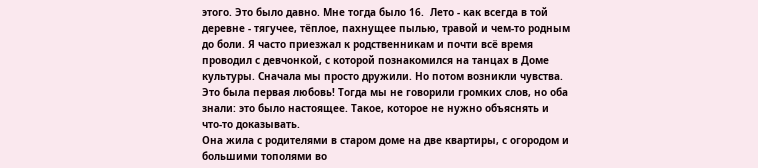этого. Это было давно. Мне тогда было 16.  Лето - как всегда в той деревне - тягучее, тёплое, пахнущее пылью, травой и чем-то родным до боли. Я часто приезжал к родственникам и почти всё время проводил с девчонкой, с которой познакомился на танцах в Доме культуры. Сначала мы просто дружили. Но потом возникли чувства. Это была первая любовь! Тогда мы не говорили громких слов, но оба знали: это было настоящее. Такое, которое не нужно объяснять и что-то доказывать.
Она жила с родителями в старом доме на две квартиры, с огородом и большими тополями во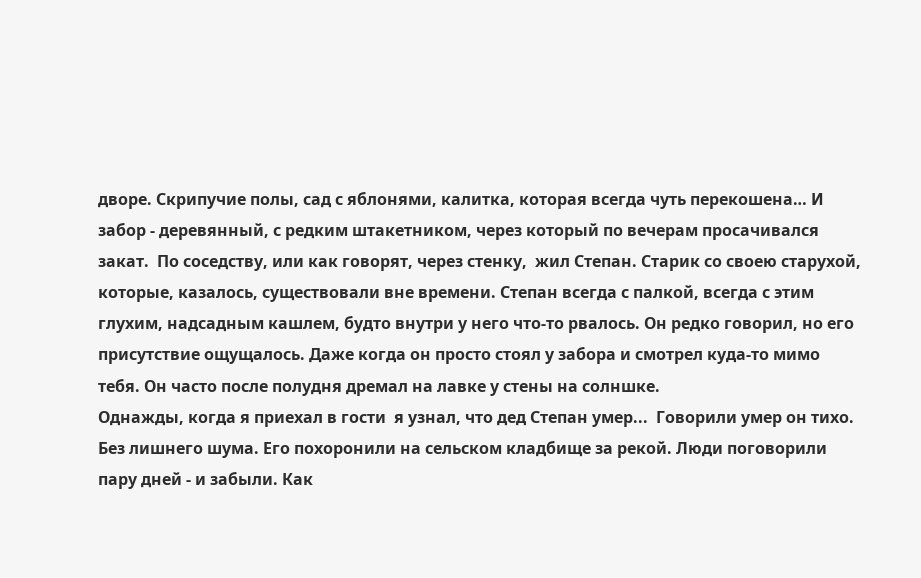дворе. Скрипучие полы, сад с яблонями, калитка, которая всегда чуть перекошена… И забор - деревянный, с редким штакетником, через который по вечерам просачивался закат.  По соседству, или как говорят, через стенку,  жил Степан. Старик со своею старухой, которые, казалось, существовали вне времени. Степан всегда с палкой, всегда с этим глухим, надсадным кашлем, будто внутри у него что-то рвалось. Он редко говорил, но его присутствие ощущалось. Даже когда он просто стоял у забора и смотрел куда-то мимо тебя. Он часто после полудня дремал на лавке у стены на солншке.
Однажды, когда я приехал в гости  я узнал, что дед Степан умер...  Говорили умер он тихо. Без лишнего шума. Его похоронили на сельском кладбище за рекой. Люди поговорили пару дней - и забыли. Как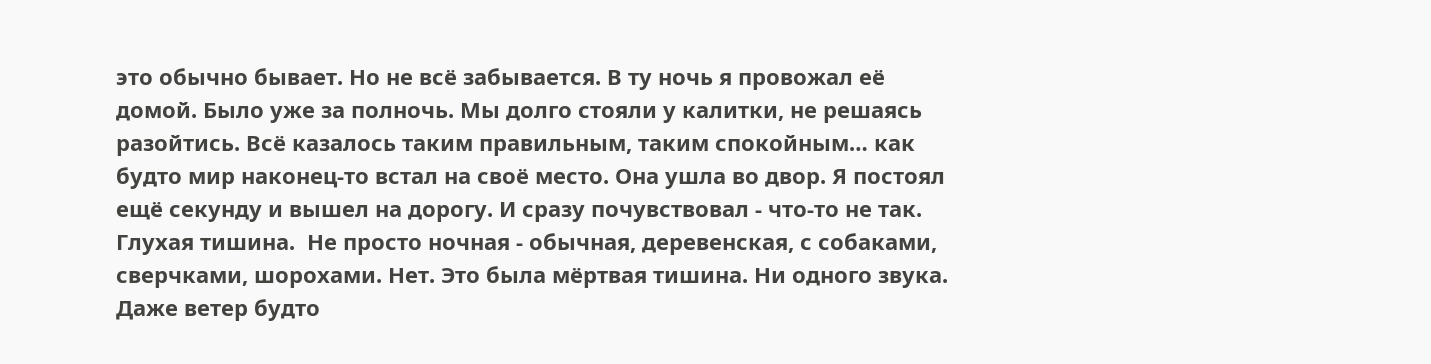это обычно бывает. Но не всё забывается. В ту ночь я провожал её домой. Было уже за полночь. Мы долго стояли у калитки, не решаясь разойтись. Всё казалось таким правильным, таким спокойным… как будто мир наконец-то встал на своё место. Она ушла во двор. Я постоял ещё секунду и вышел на дорогу. И сразу почувствовал - что-то не так. Глухая тишина.  Не просто ночная - обычная, деревенская, с собаками, сверчками, шорохами. Нет. Это была мёртвая тишина. Ни одного звука. Даже ветер будто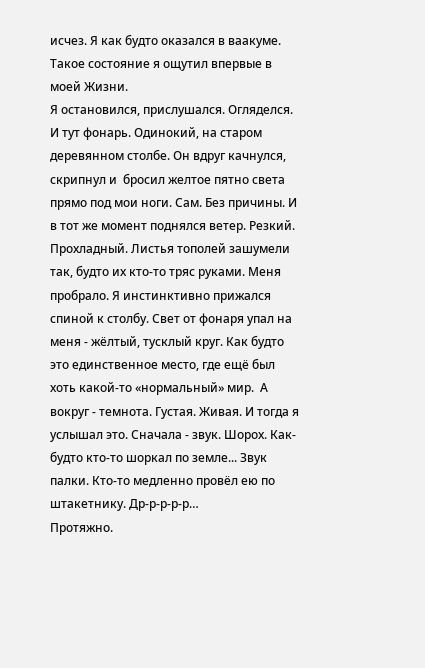исчез. Я как будто оказался в ваакуме.  Такое состояние я ощутил впервые в моей Жизни.
Я остановился, прислушался. Огляделся. И тут фонарь. Одинокий, на старом деревянном столбе. Он вдруг качнулся, скрипнул и  бросил желтое пятно света прямо под мои ноги. Сам. Без причины. И в тот же момент поднялся ветер. Резкий. Прохладный. Листья тополей зашумели так, будто их кто-то тряс руками. Меня пробрало. Я инстинктивно прижался спиной к столбу. Свет от фонаря упал на меня - жёлтый, тусклый круг. Как будто это единственное место, где ещё был хоть какой-то «нормальный» мир.  А вокруг - темнота. Густая. Живая. И тогда я услышал это. Сначала - звук. Шорох. Как-будто кто-то шоркал по земле... Звук палки. Кто-то медленно провёл ею по штакетнику. Др-р-р-р-р…
Протяжно.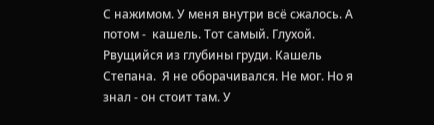С нажимом. У меня внутри всё сжалось. А потом -  кашель. Тот самый. Глухой. Рвущийся из глубины груди. Кашель Степана.  Я не оборачивался. Не мог. Но я знал - он стоит там. У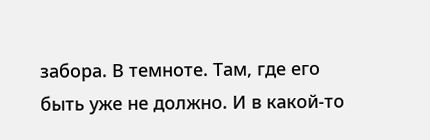забора. В темноте. Там, где его быть уже не должно. И в какой-то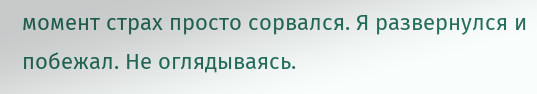момент страх просто сорвался. Я развернулся и побежал. Не оглядываясь.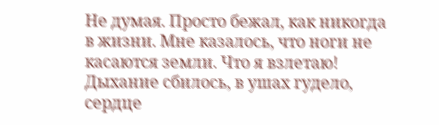Не думая. Просто бежал, как никогда в жизни. Мне казалось, что ноги не касаются земли. Что я взлетаю! Дыхание сбилось, в ушах гудело, сердце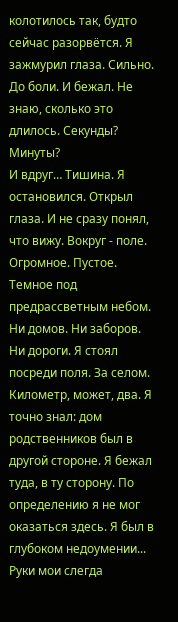колотилось так, будто сейчас разорвётся. Я зажмурил глаза. Сильно. До боли. И бежал. Не знаю, сколько это длилось. Секунды? Минуты?
И вдруг… Тишина. Я остановился. Открыл глаза. И не сразу понял, что вижу. Вокруг - поле. Огромное. Пустое. Темное под предрассветным небом. Ни домов. Ни заборов. Ни дороги. Я стоял посреди поля. За селом. Километр, может, два. Я точно знал: дом родственников был в другой стороне. Я бежал туда, в ту сторону. По определению я не мог оказаться здесь. Я был в глубоком недоумении... Руки мои слегда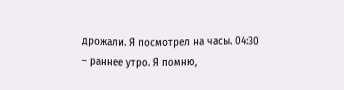дрожали. Я посмотрел на часы. 04:30 – раннее утро. Я помню,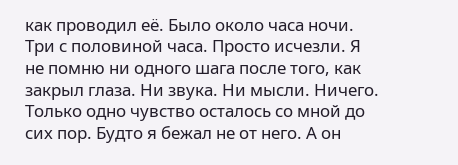как проводил её. Было около часа ночи. Три с половиной часа. Просто исчезли. Я не помню ни одного шага после того, как закрыл глаза. Ни звука. Ни мысли. Ничего. Только одно чувство осталось со мной до сих пор. Будто я бежал не от него. А он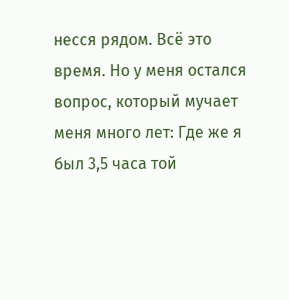несся рядом. Всё это время. Но у меня остался вопрос, который мучает меня много лет: Где же я был 3,5 часа той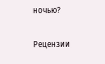ночью?


Рецензии